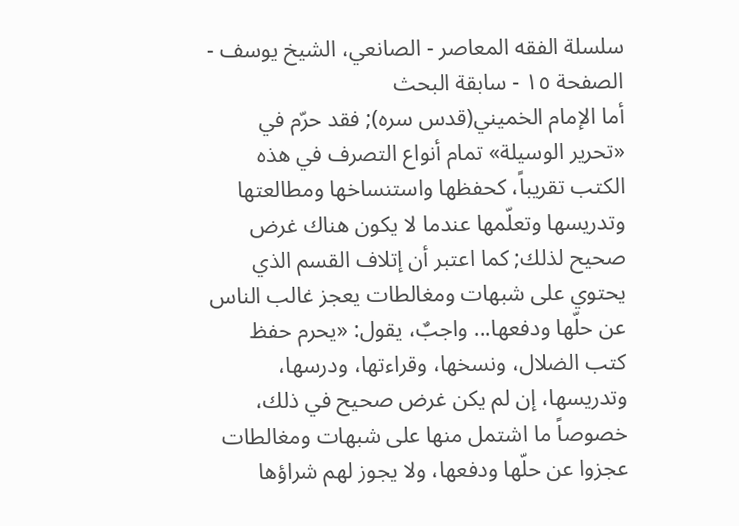سلسلة الفقه المعاصر - الصانعي، الشيخ يوسف - الصفحة ١٥ - سابقة البحث
أما الإمام الخميني(قدس سره); فقد حرّم في «تحرير الوسيلة» تمام أنواع التصرف في هذه الكتب تقريباً، كحفظها واستنساخها ومطالعتها وتدريسها وتعلّمها عندما لا يكون هناك غرض صحيح لذلك; كما اعتبر أن إتلاف القسم الذي يحتوي على شبهات ومغالطات يعجز غالب الناس عن حلّها ودفعها... واجبٌ، يقول: «يحرم حفظ كتب الضلال، ونسخها، وقراءتها، ودرسها، وتدريسها، إن لم يكن غرض صحيح في ذلك، خصوصاً ما اشتمل منها على شبهات ومغالطات عجزوا عن حلّها ودفعها، ولا يجوز لهم شراؤها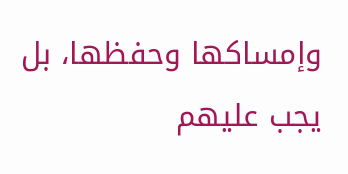وإمساكها وحفظها، بل يجب عليهم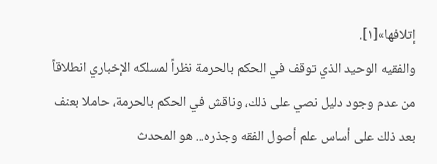إتلافها»[١].
والفقيه الوحيد الذي توقف في الحكم بالحرمة نظراً لمسلكه الإخباري انطلاقاً من عدم وجود دليل نصي على ذلك، وناقش في الحكم بالحرمة، حاملا بعنف بعد ذلك على أساس علم أصول الفقه وجذره... هو المحدث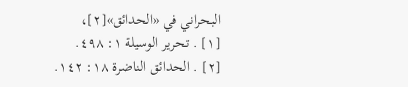البحراني في «الحدائق»[٢]،
[١] . تحرير الوسيلة ١: ٤٩٨.
[٢] . الحدائق الناضرة ١٨: ١٤٢.